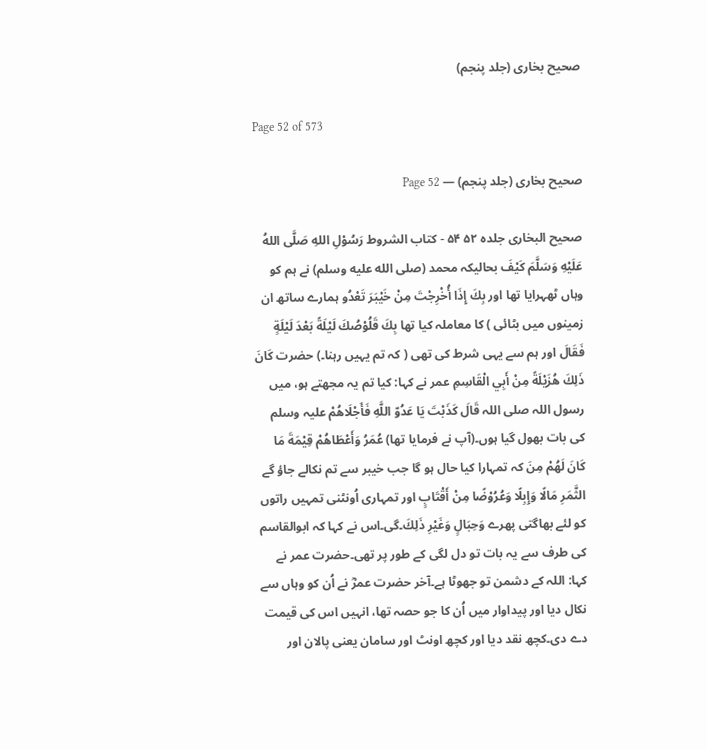صحیح بخاری (جلد پنجم)

Page 52 of 573

صحیح بخاری (جلد پنجم) — Page 52

صحيح البخارى جلده ۵۲ ۵۴ - كتاب الشروط رَسُوْلِ اللهِ صَلَّى اللهُ عَلَيْهِ وَسَلَّمَ كَيْفَ بحالیکہ محمد (صلى الله عليه وسلم) نے ہم کو وہاں ٹھہرایا تھا اور بِكَ إِذَا أُخْرِجْتَ مِنْ خَيْبَرَ تَعْدُو ہمارے ساتھ ان زمینوں میں بٹائی ) کا معاملہ کیا تھا بِكَ قَلُوْصُكَ لَيْلَةً بَعْدَ لَيْلَةٍ فَقَالَ اور ہم سے یہی شرط کی تھی ( کہ تم یہیں رہنا۔) حضرت كَانَ ذَلِكَ هُزَيْلَةً مِنْ أَبِي الْقَاسِمِ عمر نے کہا: کیا تم یہ مجھتے ہو، میں رسول اللہ صلی اللہ قَالَ كَذَبْتَ يَا عَدُوّ اللَّهِ فَأَجْلَاهُمْ علیہ وسلم کی بات بھول گیا ہوں۔(آپ نے فرمایا تھا) عُمَرُ وَأَعْطَاهُمْ قِيْمَةَ مَا كَانَ لَهُمْ مِنَ کہ تمہارا کیا حال ہو گا جب خیبر سے تم نکالے جاؤ گے الثَّمَرِ مَالًا وَإِبِلًا وَعُرُوْضًا مِنْ أَقْتَابٍ اور تمہاری اُونٹنی تمہیں راتوں کو لئے بھاگتی پھرے وَحِبَالٍ وَغَيْرِ ذَلِكَ۔گی۔اس نے کہا کہ ابوالقاسم کی طرف سے یہ بات تو دل لگی کے طور پر تھی۔حضرت عمر نے کہا: اللہ کے دشمن تو جھوٹا ہے۔آخر حضرت عمرؓ نے اُن کو وہاں سے نکال دیا اور پیداوار میں اُن کا جو حصہ تھا، انہیں اس کی قیمت دے دی۔کچھ نقد دیا اور کچھ اونٹ اور سامان یعنی پالان اور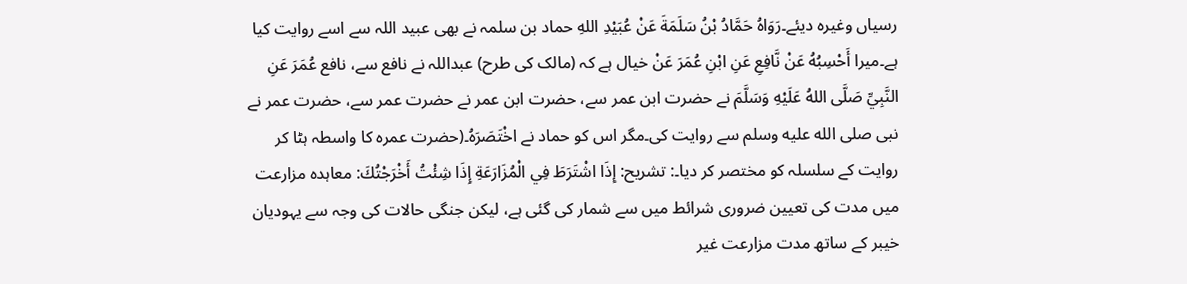رسیاں وغیرہ دیئے۔رَوَاهُ حَمَّادُ بْنُ سَلَمَةَ عَنْ عُبَيْدِ اللهِ حماد بن سلمہ نے بھی عبید اللہ سے اسے روایت کیا ہے۔میرا أَحْسِبُهُ عَنْ نَّافِعِ عَنِ ابْنِ عُمَرَ عَنْ خیال ہے کہ (مالک کی طرح) عبداللہ نے نافع سے، نافع عُمَرَ عَنِ النَّبِيِّ صَلَّى اللهُ عَلَيْهِ وَسَلَّمَ نے حضرت ابن عمر سے، حضرت ابن عمر نے حضرت عمر سے، حضرت عمر نے نبی صلى الله عليه وسلم سے روایت کی۔مگر اس کو حماد نے اخْتَصَرَهُ۔(حضرت عمرہ کا واسطہ ہٹا کر روایت کے سلسلہ کو مختصر کر دیا۔: تشریح: إِذَا اشْتَرَطَ فِي الْمُزَارَعَةِ إِذَا شِئْتُ أَخْرَجْتُكَ: معاہدہ مزارعت میں مدت کی تعیین ضروری شرائط میں سے شمار کی گئی ہے، لیکن جنگی حالات کی وجہ سے یہودیان خیبر کے ساتھ مدت مزارعت غیر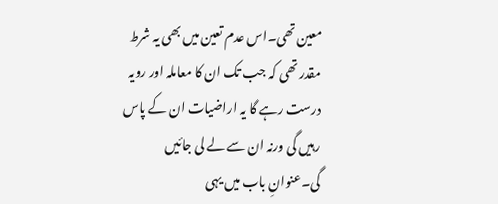معین تھی۔اس عدم تعین میں بھی یہ شرط مقدر تھی کہ جب تک ان کا معاملہ اور رویہ درست رہے گا یہ اراضیات ان کے پاس رہیں گی ورنہ ان سے لے لی جائیں گی۔عنوانِ باب میں یہی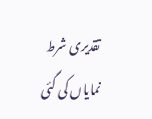تقدیری شرط نمایاں کی گئی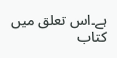ہے۔اس تعلق میں كتاب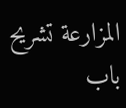المزارعة تشریح باب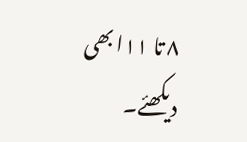۸ تا ۱۱ا بھی دیکھئے۔